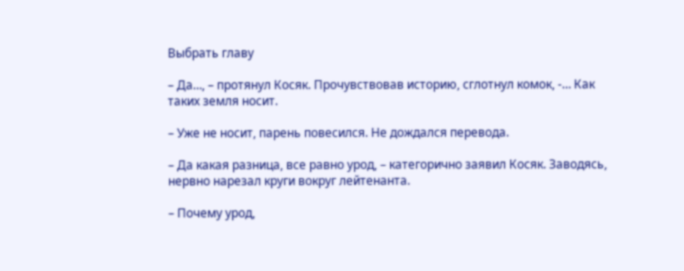Выбрать главу

– Да…, – протянул Косяк. Прочувствовав историю, сглотнул комок, -… Как таких земля носит.

– Уже не носит, парень повесился. Не дождался перевода.

– Да какая разница, все равно урод, – категорично заявил Косяк. Заводясь, нервно нарезал круги вокруг лейтенанта.

– Почему урод,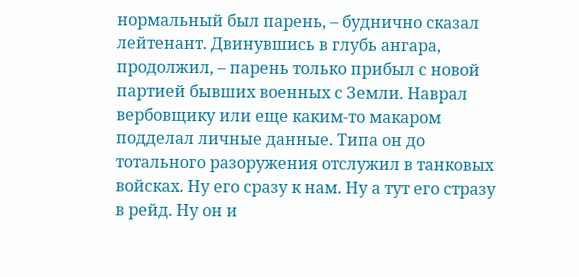нормальный был парень, – буднично сказал лейтенант. Двинувшись в глубь ангара, продолжил, – парень только прибыл с новой партией бывших военных с Земли. Наврал вербовщику или еще каким-то макаром подделал личные данные. Типа он до тотального разоружения отслужил в танковых войсках. Ну его сразу к нам. Ну а тут его стразу в рейд. Ну он и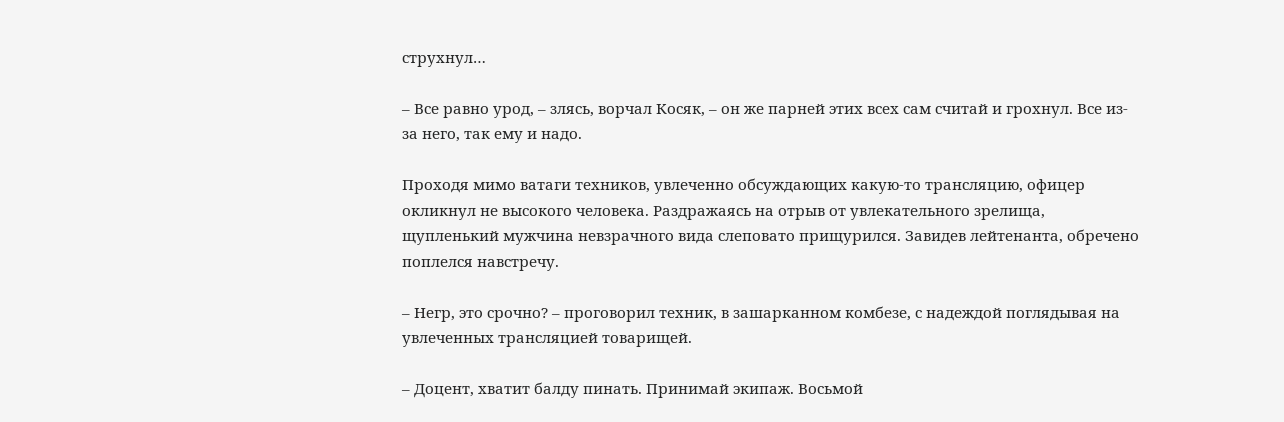струхнул…

– Все равно урод, – злясь, ворчал Косяк, – он же парней этих всех сам считай и грохнул. Все из-за него, так ему и надо.

Проходя мимо ватаги техников, увлеченно обсуждающих какую-то трансляцию, офицер окликнул не высокого человека. Раздражаясь на отрыв от увлекательного зрелища, щупленький мужчина невзрачного вида слеповато прищурился. Завидев лейтенанта, обречено поплелся навстречу.

– Негр, это срочно? – проговорил техник, в зашарканном комбезе, с надеждой поглядывая на увлеченных трансляцией товарищей.

– Доцент, хватит балду пинать. Принимай экипаж. Восьмой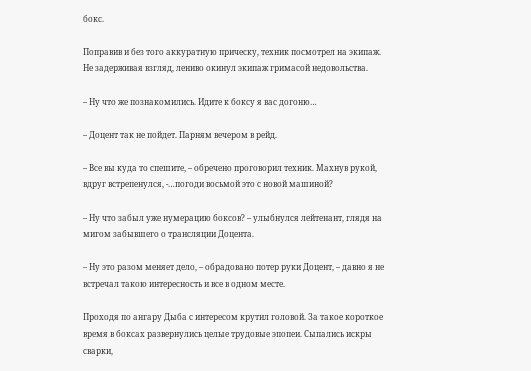бокс.

Поправив и без того аккуратную прическу, техник посмотрел на экипаж. Не задерживая взгляд, лениво окинул экипаж гримасой недовольства.

– Ну что же познакомились. Идите к боксу я вас догоню…

– Доцент так не пойдет. Парням вечером в рейд.

– Все вы куда то спешите, – обречено проговорил техник. Махнув рукой, вдруг встрепенулся, -…погоди восьмой это с новой машиной?

– Ну что забыл уже нумерацию боксов? – улыбнулся лейтенант, глядя на мигом забывшего о трансляции Доцента.

– Ну это разом меняет дело, – обрадовано потер руки Доцент, – давно я не встречал такою интересность и все в одном месте.

Проходя по ангару Дыба с интересом крутил головой. За такое короткое время в боксах развернулись целые трудовые эпопеи. Сыпались искры сварки,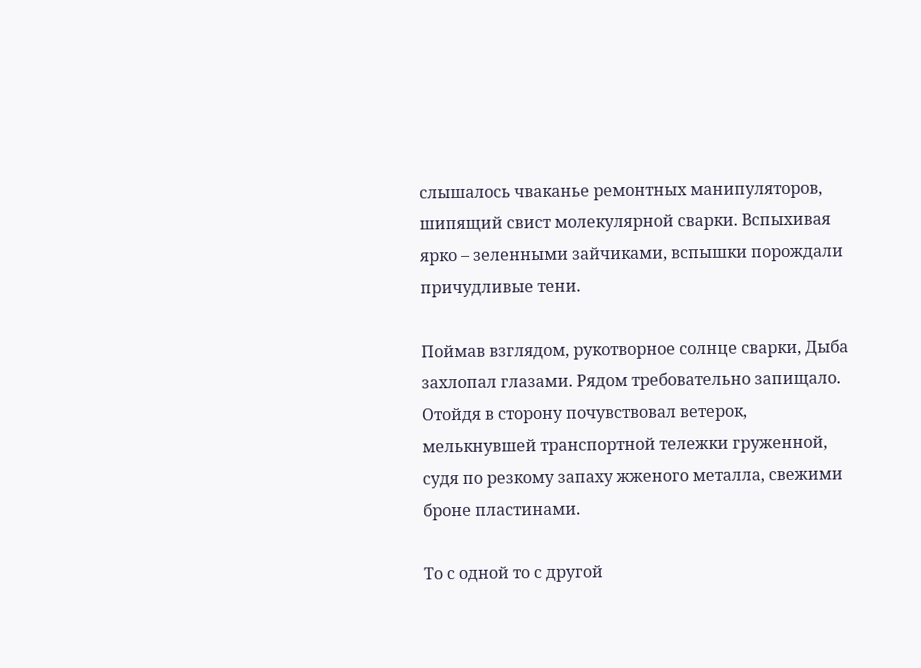слышалось чваканье ремонтных манипуляторов, шипящий свист молекулярной сварки. Вспыхивая ярко – зеленными зайчиками, вспышки порождали причудливые тени.

Поймав взглядом, рукотворное солнце сварки, Дыба захлопал глазами. Рядом требовательно запищало. Отойдя в сторону почувствовал ветерок, мелькнувшей транспортной тележки груженной, судя по резкому запаху жженого металла, свежими броне пластинами.

То с одной то с другой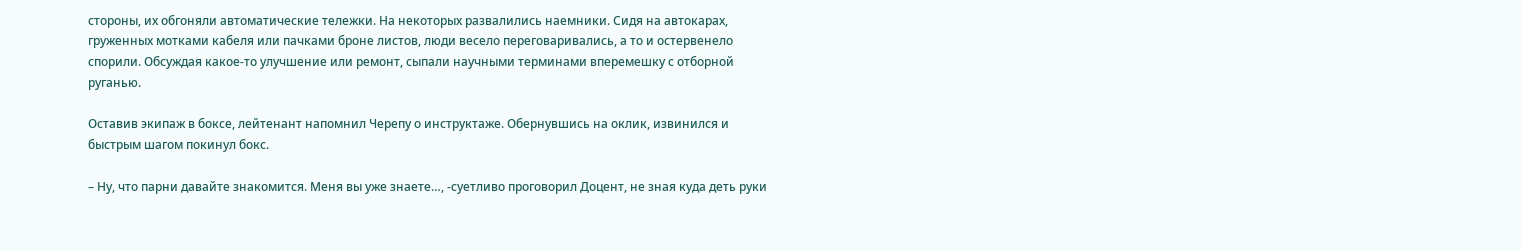стороны, их обгоняли автоматические тележки. На некоторых развалились наемники. Сидя на автокарах, груженных мотками кабеля или пачками броне листов, люди весело переговаривались, а то и остервенело спорили. Обсуждая какое-то улучшение или ремонт, сыпали научными терминами вперемешку с отборной руганью.

Оставив экипаж в боксе, лейтенант напомнил Черепу о инструктаже. Обернувшись на оклик, извинился и быстрым шагом покинул бокс.

– Ну, что парни давайте знакомится. Меня вы уже знаете…, -суетливо проговорил Доцент, не зная куда деть руки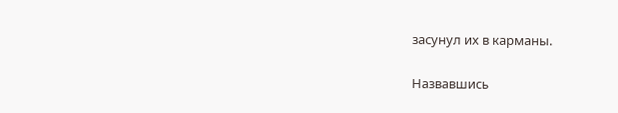засунул их в карманы.

Назвавшись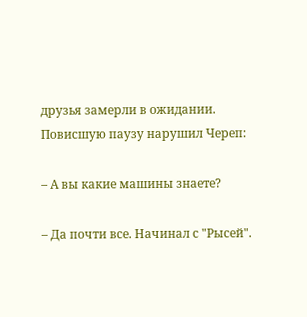друзья замерли в ожидании. Повисшую паузу нарушил Череп:

– А вы какие машины знаете?

– Да почти все. Начинал с "Рысей".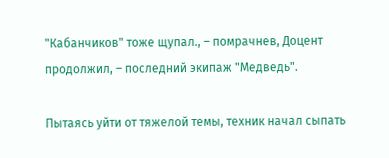"Кабанчиков" тоже щупал., – помрачнев, Доцент продолжил, – последний экипаж "Медведь".

Пытаясь уйти от тяжелой темы, техник начал сыпать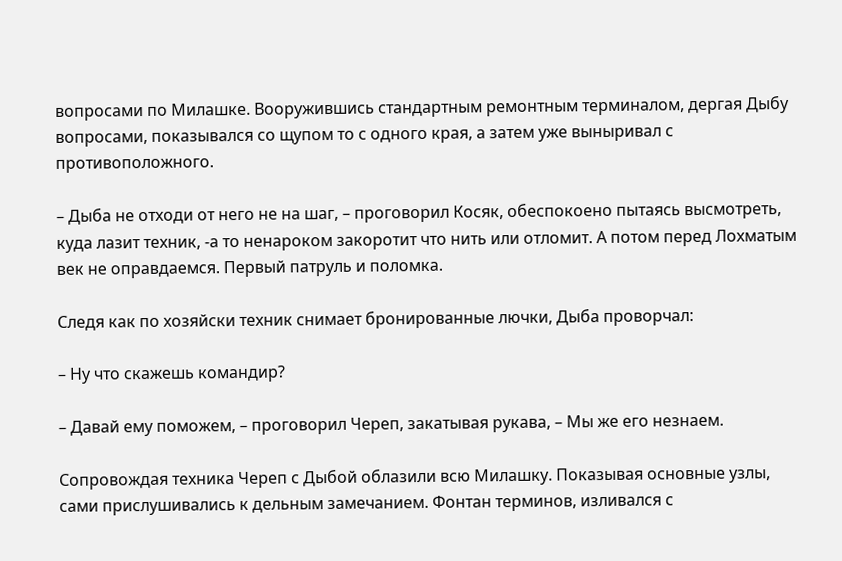вопросами по Милашке. Вооружившись стандартным ремонтным терминалом, дергая Дыбу вопросами, показывался со щупом то с одного края, а затем уже выныривал с противоположного.

– Дыба не отходи от него не на шаг, – проговорил Косяк, обеспокоено пытаясь высмотреть, куда лазит техник, -а то ненароком закоротит что нить или отломит. А потом перед Лохматым век не оправдаемся. Первый патруль и поломка.

Следя как по хозяйски техник снимает бронированные лючки, Дыба проворчал:

– Ну что скажешь командир?

– Давай ему поможем, – проговорил Череп, закатывая рукава, – Мы же его незнаем.

Сопровождая техника Череп с Дыбой облазили всю Милашку. Показывая основные узлы, сами прислушивались к дельным замечанием. Фонтан терминов, изливался с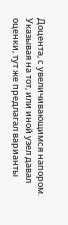Доцента, с увеличивающимся напором. Указывая на тот, или иной узел давал оценки, тут же предлагал варианты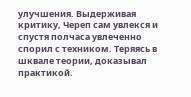улучшения. Выдерживая критику, Череп сам увлекся и спустя полчаса увлеченно спорил с техником. Теряясь в шквале теории, доказывал практикой.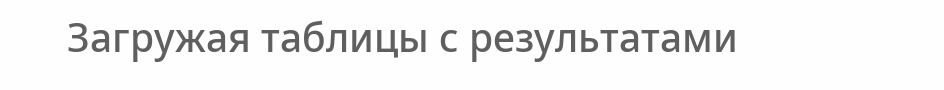Загружая таблицы с результатами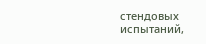стендовых испытаний,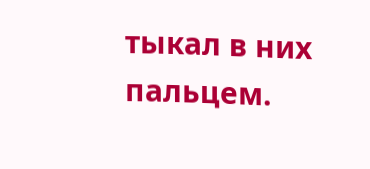тыкал в них пальцем.